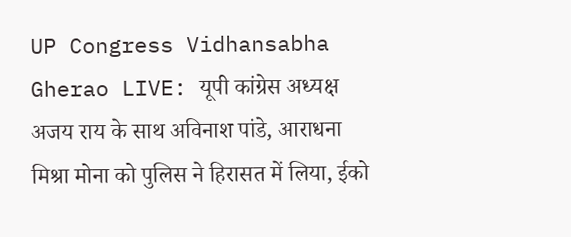UP Congress Vidhansabha Gherao LIVE: यूपी कांग्रेस अध्यक्ष अजय राय के साथ अविनाश पांडे, आराधना मिश्रा मोना को पुलिस ने हिरासत में लिया, ईको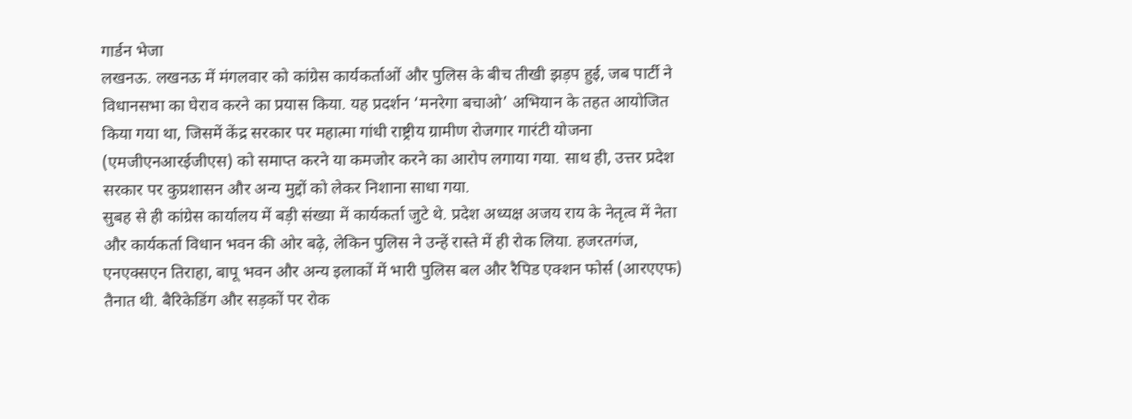गार्डन भेजा
लखनऊ. लखनऊ में मंगलवार को कांग्रेस कार्यकर्ताओं और पुलिस के बीच तीखी झड़प हुई, जब पार्टी ने विधानसभा का घेराव करने का प्रयास किया. यह प्रदर्शन ‘मनरेगा बचाओ’ अभियान के तहत आयोजित किया गया था, जिसमें केंद्र सरकार पर महात्मा गांधी राष्ट्रीय ग्रामीण रोजगार गारंटी योजना (एमजीएनआरईजीएस) को समाप्त करने या कमजोर करने का आरोप लगाया गया. साथ ही, उत्तर प्रदेश सरकार पर कुप्रशासन और अन्य मुद्दों को लेकर निशाना साधा गया.
सुबह से ही कांग्रेस कार्यालय में बड़ी संख्या में कार्यकर्ता जुटे थे. प्रदेश अध्यक्ष अजय राय के नेतृत्व में नेता और कार्यकर्ता विधान भवन की ओर बढ़े, लेकिन पुलिस ने उन्हें रास्ते में ही रोक लिया. हजरतगंज, एनएक्सएन तिराहा, बापू भवन और अन्य इलाकों में भारी पुलिस बल और रैपिड एक्शन फोर्स (आरएएफ) तैनात थी. बैरिकेडिंग और सड़कों पर रोक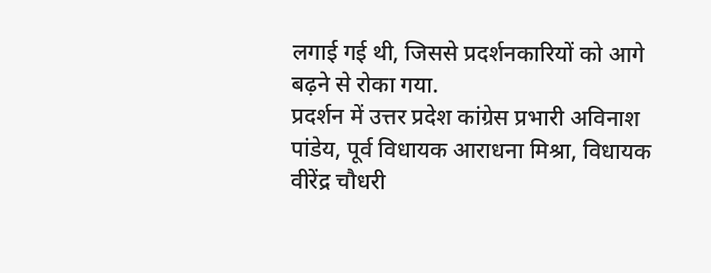लगाई गई थी, जिससे प्रदर्शनकारियों को आगे बढ़ने से रोका गया.
प्रदर्शन में उत्तर प्रदेश कांग्रेस प्रभारी अविनाश पांडेय, पूर्व विधायक आराधना मिश्रा, विधायक वीरेंद्र चौधरी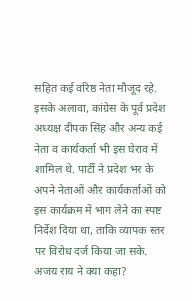सहित कई वरिष्ठ नेता मौजूद रहे. इसके अलावा, कांग्रेस के पूर्व प्रदेश अध्यक्ष दीपक सिंह और अन्य कई नेता व कार्यकर्ता भी इस घेराव में शामिल थे. पार्टी ने प्रदेश भर के अपने नेताओं और कार्यकर्ताओं को इस कार्यक्रम में भाग लेने का स्पष्ट निर्देश दिया था, ताकि व्यापक स्तर पर विरोध दर्ज किया जा सके.
अजय राय ने क्या कहा?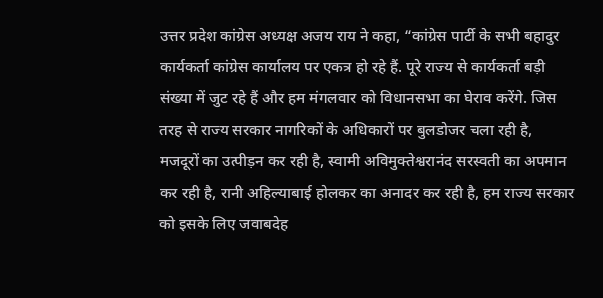उत्तर प्रदेश कांग्रेस अध्यक्ष अजय राय ने कहा, “कांग्रेस पार्टी के सभी बहादुर कार्यकर्ता कांग्रेस कार्यालय पर एकत्र हो रहे हैं. पूरे राज्य से कार्यकर्ता बड़ी संख्या में जुट रहे हैं और हम मंगलवार को विधानसभा का घेराव करेंगे. जिस तरह से राज्य सरकार नागरिकों के अधिकारों पर बुलडोजर चला रही है, मजदूरों का उत्पीड़न कर रही है, स्वामी अविमुक्तेश्वरानंद सरस्वती का अपमान कर रही है, रानी अहिल्याबाई होलकर का अनादर कर रही है, हम राज्य सरकार को इसके लिए जवाबदेह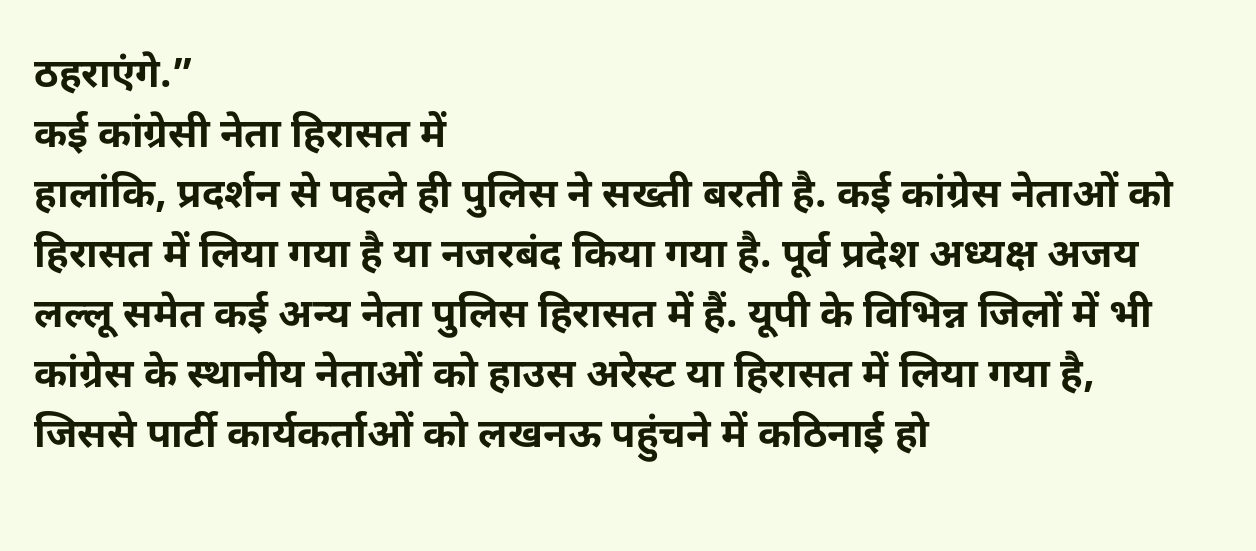ठहराएंगे.”
कई कांग्रेसी नेता हिरासत में
हालांकि, प्रदर्शन से पहले ही पुलिस ने सख्ती बरती है. कई कांग्रेस नेताओं को हिरासत में लिया गया है या नजरबंद किया गया है. पूर्व प्रदेश अध्यक्ष अजय लल्लू समेत कई अन्य नेता पुलिस हिरासत में हैं. यूपी के विभिन्न जिलों में भी कांग्रेस के स्थानीय नेताओं को हाउस अरेस्ट या हिरासत में लिया गया है, जिससे पार्टी कार्यकर्ताओं को लखनऊ पहुंचने में कठिनाई हो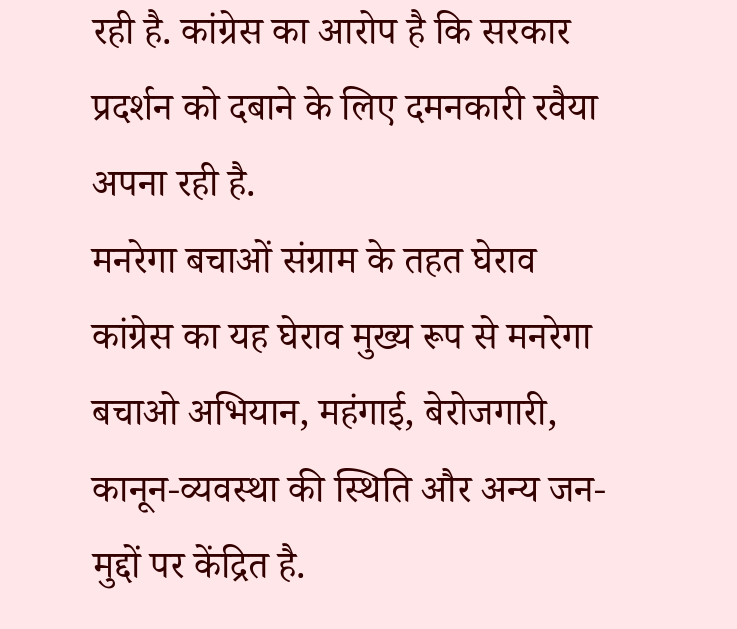रही है. कांग्रेस का आरोप है कि सरकार प्रदर्शन को दबाने के लिए दमनकारी रवैया अपना रही है.
मनरेगा बचाओं संग्राम के तहत घेराव
कांग्रेस का यह घेराव मुख्य रूप से मनरेगा बचाओ अभियान, महंगाई, बेरोजगारी, कानून-व्यवस्था की स्थिति और अन्य जन-मुद्दों पर केंद्रित है.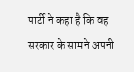पार्टी ने कहा है कि वह सरकार के सामने अपनी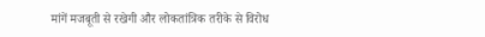मांगें मजबूती से रखेगी और लोकतांत्रिक तरीके से विरोध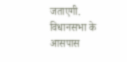जताएगी. विधानसभा के आसपास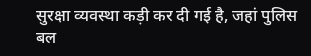सुरक्षा व्यवस्था कड़ी कर दी गई है, जहां पुलिस बल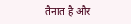तैनात है और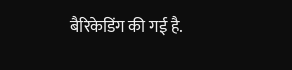बैरिकेडिंग की गई है.